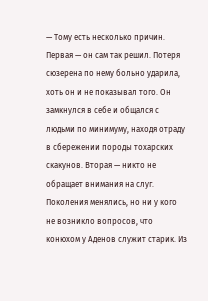— Тому есть несколько причин. Первая — он сам так решил. Потеря сюзерена по нему больно ударила, хоть он и не показывал того. Он замкнулся в себе и общался с людьми по минимуму, находя отраду в сбережении породы тохарских скакунов. Вторая — никто не обращает внимания на слуг. Поколения менялись, но ни у кого не возникло вопросов, что конюхом у Аденов служит старик. Из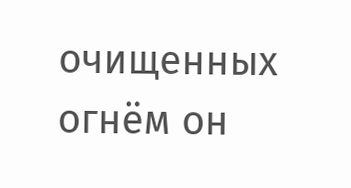очищенных огнём он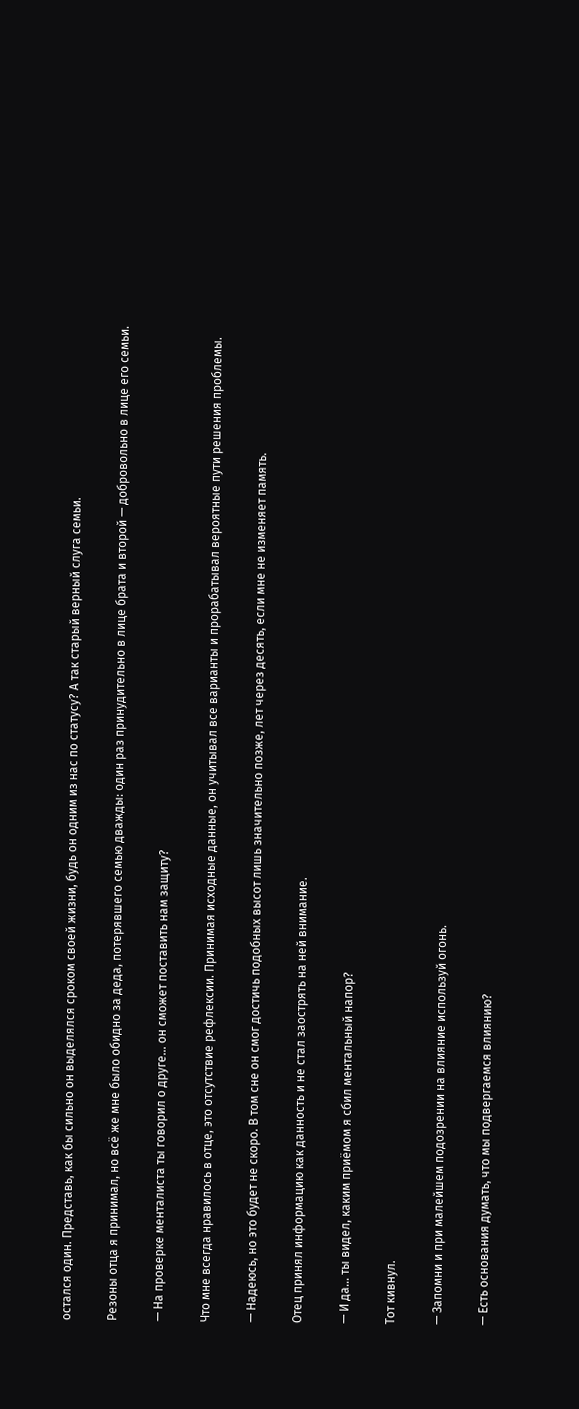остался один. Представь, как бы сильно он выделялся сроком своей жизни, будь он одним из нас по статусу? А так старый верный слуга семьи.

Резоны отца я принимал, но всё же мне было обидно за деда, потерявшего семью дважды: один раз принудительно в лице брата и второй — добровольно в лице его семьи.

— На проверке менталиста ты говорил о друге… он сможет поставить нам защиту?

Что мне всегда нравилось в отце, это отсутствие рефлексии. Принимая исходные данные, он учитывал все варианты и прорабатывал вероятные пути решения проблемы.

— Надеюсь, но это будет не скоро. В том сне он смог достичь подобных высот лишь значительно позже, лет через десять, если мне не изменяет память.

Отец принял информацию как данность и не стал заострять на ней внимание.

— И да… ты видел, каким приёмом я сбил ментальный напор?

Тот кивнул.

— Запомни и при малейшем подозрении на влияние используй огонь.

— Есть основания думать, что мы подвергаемся влиянию?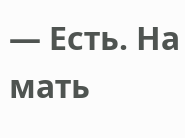— Есть. На мать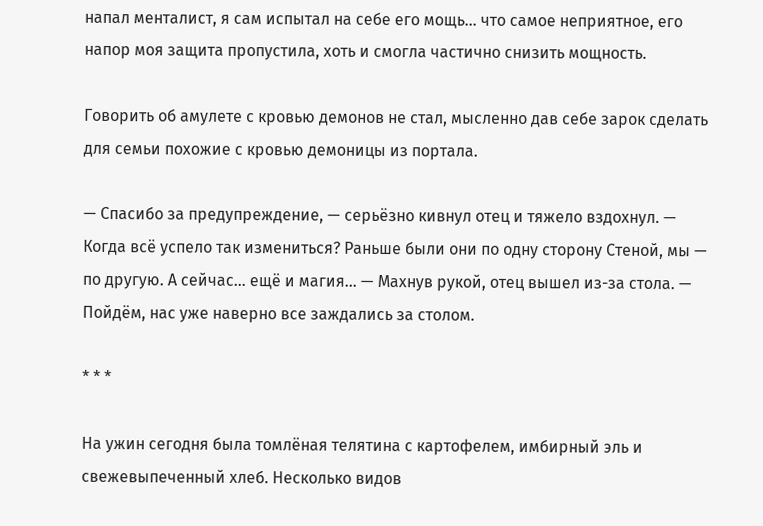напал менталист, я сам испытал на себе его мощь… что самое неприятное, его напор моя защита пропустила, хоть и смогла частично снизить мощность.

Говорить об амулете с кровью демонов не стал, мысленно дав себе зарок сделать для семьи похожие с кровью демоницы из портала.

— Спасибо за предупреждение, — серьёзно кивнул отец и тяжело вздохнул. — Когда всё успело так измениться? Раньше были они по одну сторону Стеной, мы — по другую. А сейчас… ещё и магия… — Махнув рукой, отец вышел из-за стола. — Пойдём, нас уже наверно все заждались за столом.

* * *

На ужин сегодня была томлёная телятина с картофелем, имбирный эль и свежевыпеченный хлеб. Несколько видов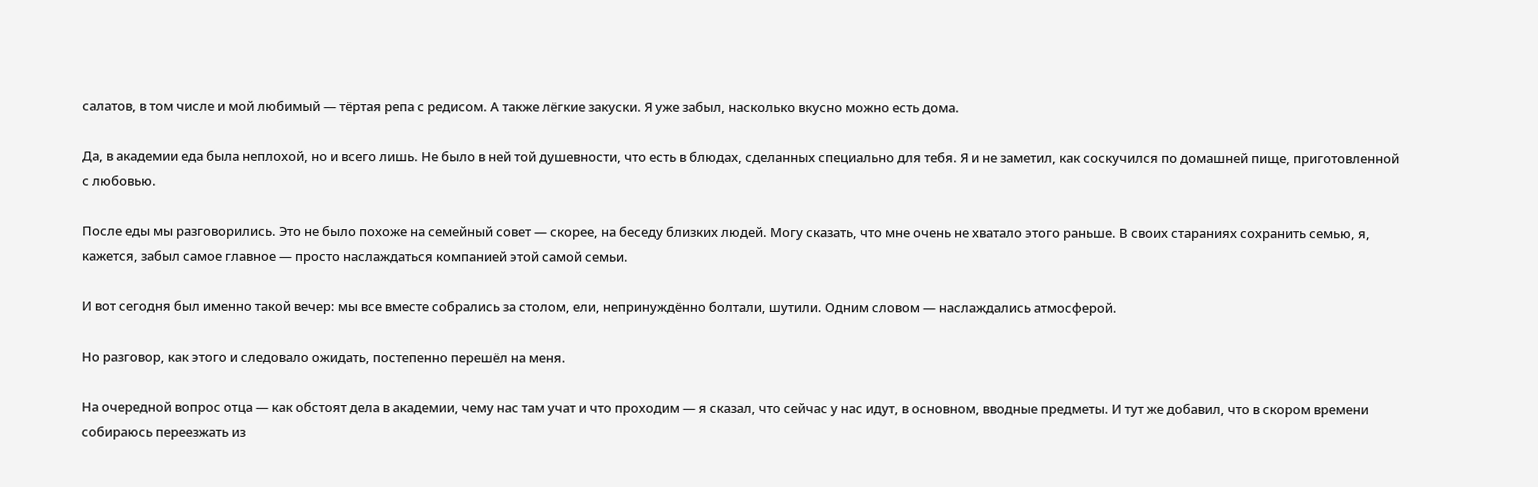салатов, в том числе и мой любимый — тёртая репа с редисом. А также лёгкие закуски. Я уже забыл, насколько вкусно можно есть дома.

Да, в академии еда была неплохой, но и всего лишь. Не было в ней той душевности, что есть в блюдах, сделанных специально для тебя. Я и не заметил, как соскучился по домашней пище, приготовленной с любовью.

После еды мы разговорились. Это не было похоже на семейный совет — скорее, на беседу близких людей. Могу сказать, что мне очень не хватало этого раньше. В своих стараниях сохранить семью, я, кажется, забыл самое главное — просто наслаждаться компанией этой самой семьи.

И вот сегодня был именно такой вечер: мы все вместе собрались за столом, ели, непринуждённо болтали, шутили. Одним словом — наслаждались атмосферой.

Но разговор, как этого и следовало ожидать, постепенно перешёл на меня.

На очередной вопрос отца — как обстоят дела в академии, чему нас там учат и что проходим — я сказал, что сейчас у нас идут, в основном, вводные предметы. И тут же добавил, что в скором времени собираюсь переезжать из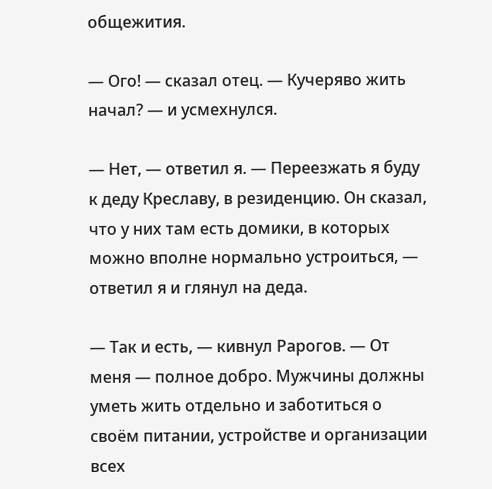общежития.

— Ого! — сказал отец. — Кучеряво жить начал? — и усмехнулся.

— Нет, — ответил я. — Переезжать я буду к деду Креславу, в резиденцию. Он сказал, что у них там есть домики, в которых можно вполне нормально устроиться, — ответил я и глянул на деда.

— Так и есть, — кивнул Рарогов. — От меня — полное добро. Мужчины должны уметь жить отдельно и заботиться о своём питании, устройстве и организации всех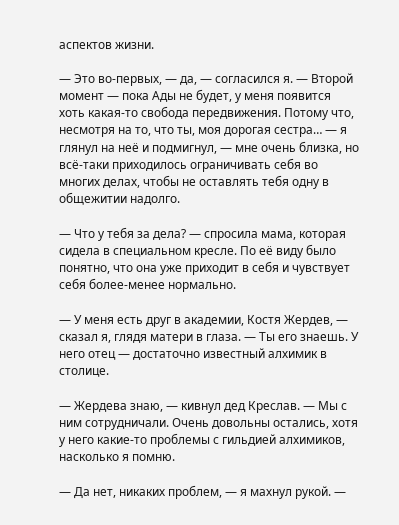аспектов жизни.

— Это во-первых, — да, — согласился я. — Второй момент — пока Ады не будет, у меня появится хоть какая-то свобода передвижения. Потому что, несмотря на то, что ты, моя дорогая сестра… — я глянул на неё и подмигнул, — мне очень близка, но всё-таки приходилось ограничивать себя во многих делах, чтобы не оставлять тебя одну в общежитии надолго.

— Что у тебя за дела? — спросила мама, которая сидела в специальном кресле. По её виду было понятно, что она уже приходит в себя и чувствует себя более-менее нормально.

— У меня есть друг в академии, Костя Жердев, — сказал я, глядя матери в глаза. — Ты его знаешь. У него отец — достаточно известный алхимик в столице.

— Жердева знаю, — кивнул дед Креслав. — Мы с ним сотрудничали. Очень довольны остались, хотя у него какие-то проблемы с гильдией алхимиков, насколько я помню.

— Да нет, никаких проблем, — я махнул рукой. —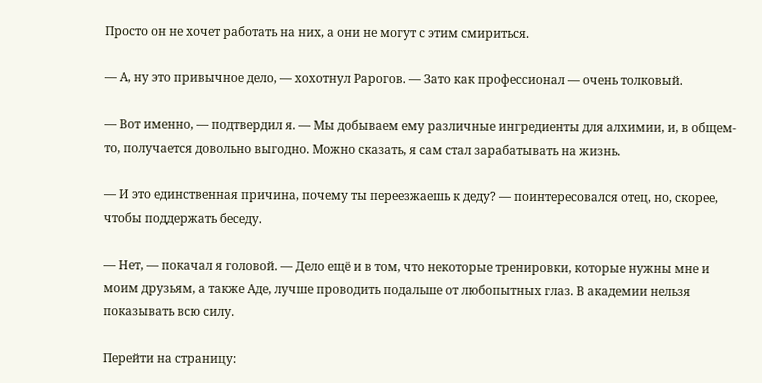Просто он не хочет работать на них, а они не могут с этим смириться.

— А, ну это привычное дело, — хохотнул Рарогов. — Зато как профессионал — очень толковый.

— Вот именно, — подтвердил я. — Мы добываем ему различные ингредиенты для алхимии, и, в общем-то, получается довольно выгодно. Можно сказать, я сам стал зарабатывать на жизнь.

— И это единственная причина, почему ты переезжаешь к деду? — поинтересовался отец, но, скорее, чтобы поддержать беседу.

— Нет, — покачал я головой. — Дело ещё и в том, что некоторые тренировки, которые нужны мне и моим друзьям, а также Аде, лучше проводить подальше от любопытных глаз. В академии нельзя показывать всю силу.

Перейти на страницу: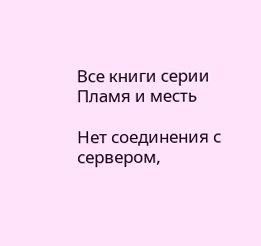Все книги серии Пламя и месть

Нет соединения с сервером,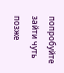попробуйте зайти чуть позже